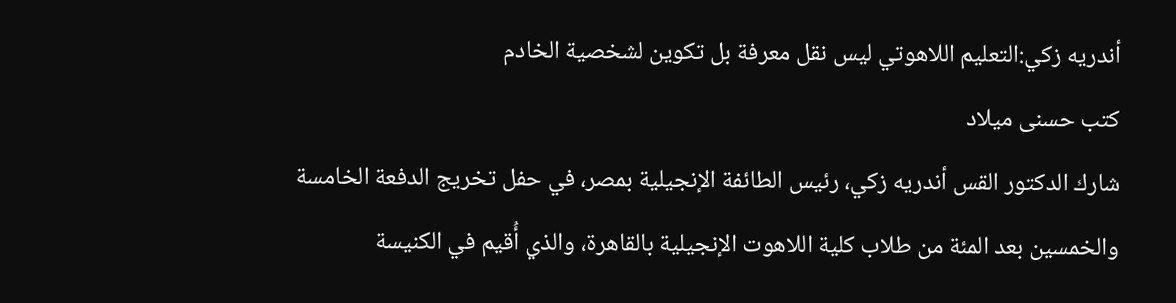أندريه زكي:التعليم اللاهوتي ليس نقل معرفة بل تكوين لشخصية الخادم
كتب حسنى ميلاد
شارك الدكتور القس أندريه زكي، رئيس الطائفة الإنجيلية بمصر، في حفل تخريج الدفعة الخامسة والخمسين بعد المئة من طلاب كلية اللاهوت الإنجيلية بالقاهرة، والذي أُقيم في الكنيسة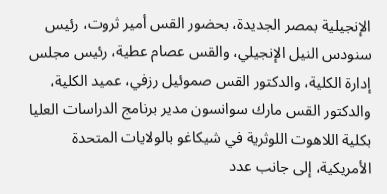الإنجيلية بمصر الجديدة، بحضور القس أمير ثروت، رئيس سنودس النيل الإنجيلي، والقس عصام عطية، رئيس مجلس إدارة الكلية، والدكتور القس صموئيل رزفي، عميد الكلية، والدكتور القس مارك سوانسون مدير برنامج الدراسات العليا بكلية اللاهوت اللوثرية في شيكاغو بالولايات المتحدة الأمريكية، إلى جانب عدد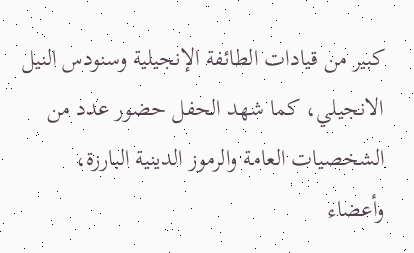كبير من قيادات الطائفة الإنجيلية وسنودس النيل الانجيلي، كما شهد الحفل حضور عدد من الشخصيات العامة والرموز الدينية البارزة، وأعضاء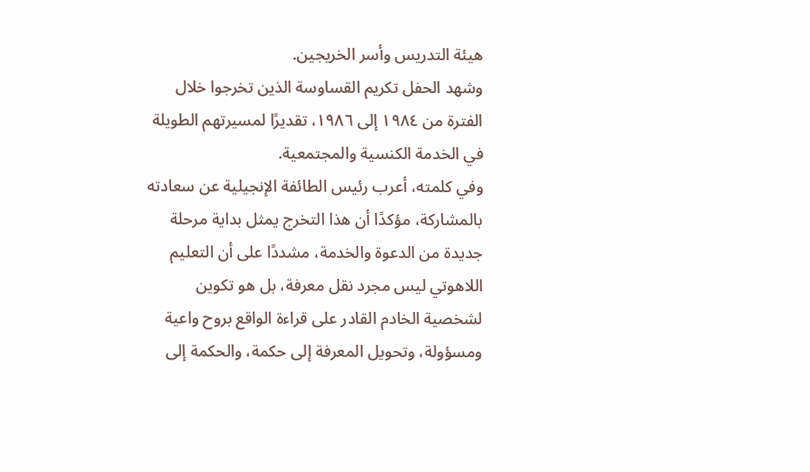هيئة التدريس وأسر الخريجين.
وشهد الحفل تكريم القساوسة الذين تخرجوا خلال الفترة من ١٩٨٤ إلى ١٩٨٦، تقديرًا لمسيرتهم الطويلة في الخدمة الكنسية والمجتمعية.
وفي كلمته، أعرب رئيس الطائفة الإنجيلية عن سعادته بالمشاركة، مؤكدًا أن هذا التخرج يمثل بداية مرحلة جديدة من الدعوة والخدمة، مشددًا على أن التعليم اللاهوتي ليس مجرد نقل معرفة، بل هو تكوين لشخصية الخادم القادر على قراءة الواقع بروح واعية ومسؤولة، وتحويل المعرفة إلى حكمة، والحكمة إلى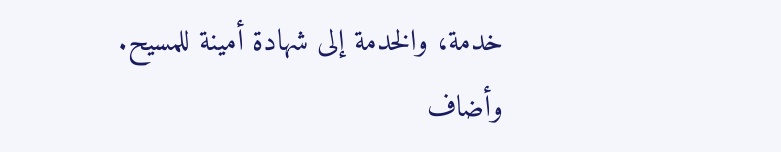خدمة، والخدمة إلى شهادة أمينة للمسيح.
وأضاف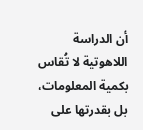أن الدراسة اللاهوتية لا تُقاس بكمية المعلومات، بل بقدرتها على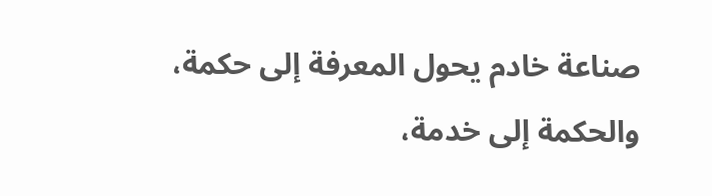صناعة خادم يحول المعرفة إلى حكمة، والحكمة إلى خدمة،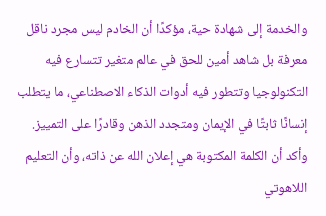والخدمة إلى شهادة حية، مؤكدًا أن الخادم ليس مجرد ناقل معرفة بل شاهد أمين للحق في عالم متغير تتسارع فيه التكنولوجيا وتتطور فيه أدوات الذكاء الاصطناعي، ما يتطلب إنسانًا ثابتًا في الإيمان ومتجدد الذهن وقادرًا على التمييز.
وأكد أن الكلمة المكتوبة هي إعلان الله عن ذاته، وأن التعليم اللاهوتي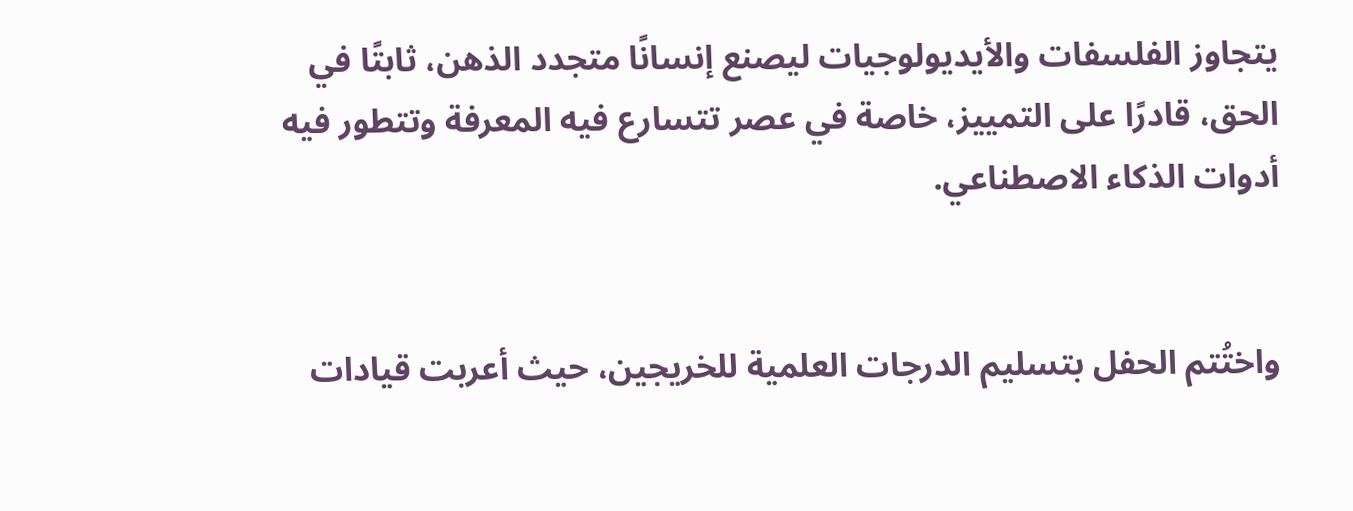يتجاوز الفلسفات والأيديولوجيات ليصنع إنسانًا متجدد الذهن، ثابتًا في الحق، قادرًا على التمييز، خاصة في عصر تتسارع فيه المعرفة وتتطور فيه أدوات الذكاء الاصطناعي.


واختُتم الحفل بتسليم الدرجات العلمية للخريجين، حيث أعربت قيادات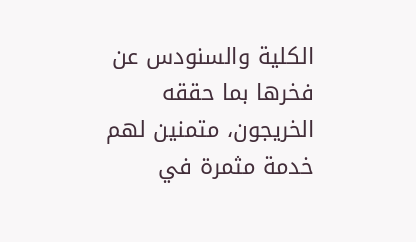الكلية والسنودس عن فخرها بما حققه الخريجون، متمنين لهم خدمة مثمرة في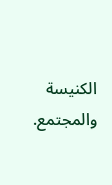الكنيسة والمجتمع.